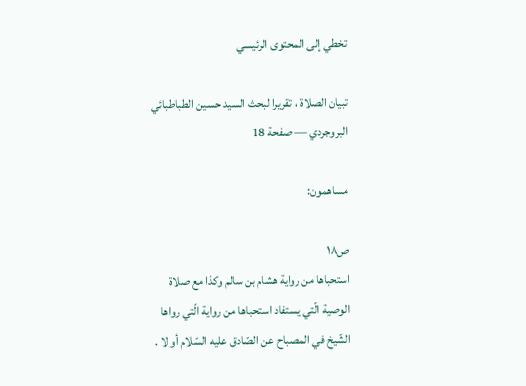تخطي إلى المحتوى الرئيسي

تبيان الصلاة ، تقريرا لبحث السيد حسين الطباطبائي البروجردي — صفحة 18

مساهمون:

ص١٨
استحباها من رواية هشام بن سالم وكذا مع صلاة الوصية الّتي يستفاد استحباها من رواية الّتي رواها الشّيخ في المصباح عن الصّادق عليه السّلام أو لا .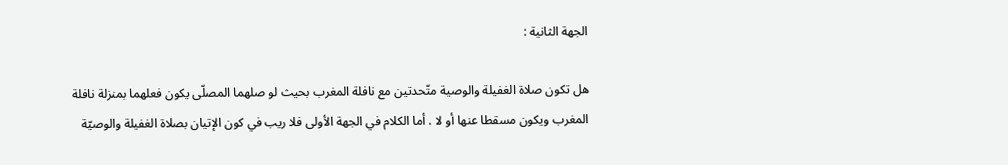الجهة الثانية :

هل تكون صلاة الغفيلة والوصية متّحدتين مع نافلة المغرب بحيث لو صلهما المصلّى يكون فعلهما بمنزلة نافلة المغرب ويكون مسقطا عنها أو لا . أما الكلام في الجهة الأولى فلا ريب في كون الإتيان بصلاة الغفيلة والوصيّة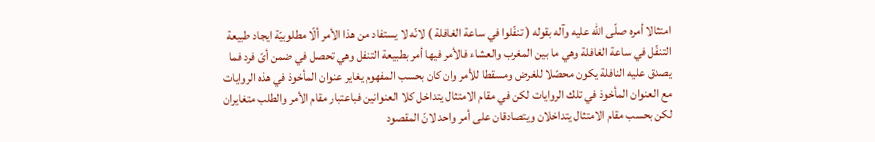امتثالا أمره صلّى اللّه عليه وآله بقوله ( تنفّلوا في ساعة الغافلة ) لانّه لا يستفاد من هذا الأمر ألّا مطلوبيّة ايجاد طبيعة التنفّل في ساعة الغافلة وهي ما بين المغرب والعشاء فالأمر فيها أمر بطبيعة التنفل وهي تحصل في ضمن أىّ فرد فما يصدق عليه النافلة يكون محصّلا للغرض ومسقطا للأمر وان كان بحسب المفهوم يغاير عنوان المأخوذ في هذه الروايات مع العنوان المأخوذ في تلك الروايات لكن في مقام الامتثال يتداخل كلا العنوانين فباعتبار مقام الأمر والطلب متغايران لكن بحسب مقام الامتثال يتداخلان ويتصادقان على أمر واحد لانّ المقصود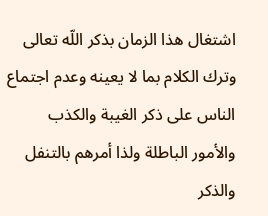اشتغال هذا الزمان بذكر اللّه تعالى وترك الكلام بما لا يعينه وعدم اجتماع الناس على ذكر الغيبة والكذب والأمور الباطلة ولذا أمرهم بالتنفل والذكر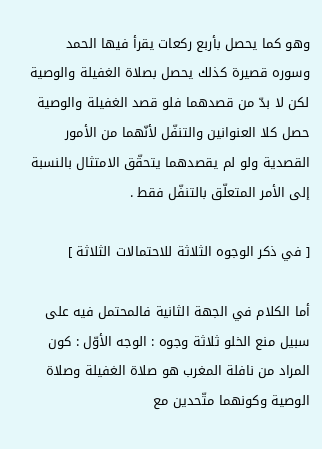وهو كما يحصل بأربع ركعات يقرأ فيها الحمد وسوره قصيرة كذلك يحصل بصلاة الغفيلة والوصية لكن لا بدّ من قصدهما فلو قصد الغفيلة والوصية حصل كلا العنوانين والتنفّل لأنّهما من الأمور القصدية ولو لم يقصدهما يتحقّق الامتثال بالنسبة إلى الأمر المتعلّق بالتنفّل فقط .

[ في ذكر الوجوه الثلاثة للاحتمالات الثلاثة ]

أما الكلام في الجهة الثانية فالمحتمل فيه على سبيل منع الخلو ثلاثة وجوه : الوجه الأوّل : كون المراد من نافلة المغرب هو صلاة الغفيلة وصلاة الوصية وكونهما متّحدين مع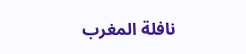نافلة المغرب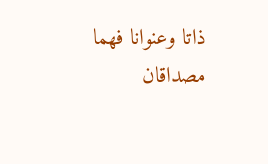ذاتا وعنوانا فهما مصداقان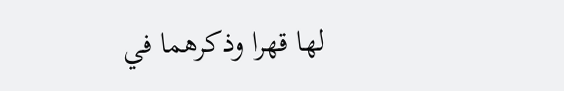لها قهرا وذكرهما في